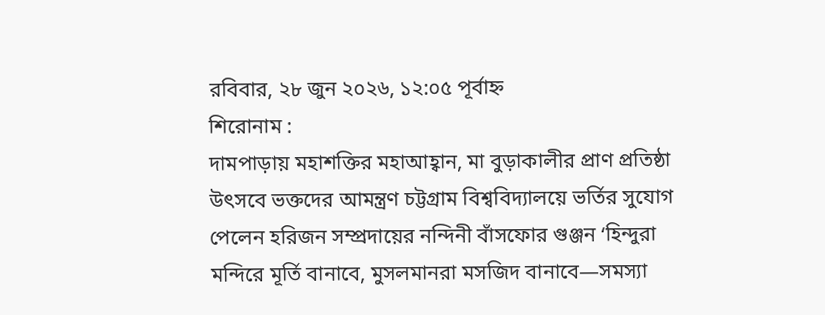রবিবার, ২৮ জুন ২০২৬, ১২:০৫ পূর্বাহ্ন
শিরোনাম :
দামপাড়ায় মহাশক্তির মহাআহ্বান, মা বুড়াকালীর প্রাণ প্রতিষ্ঠা উৎসবে ভক্তদের আমন্ত্রণ চট্টগ্রাম বিশ্ববিদ্যালয়ে ভর্তির সুযোগ পেলেন হরিজন সম্প্রদায়ের নন্দিনী বাঁসফোর গুঞ্জন ‘হিন্দুরা মন্দিরে মূর্তি বানাবে, মুসলমানরা মসজিদ বানাবে—সমস্যা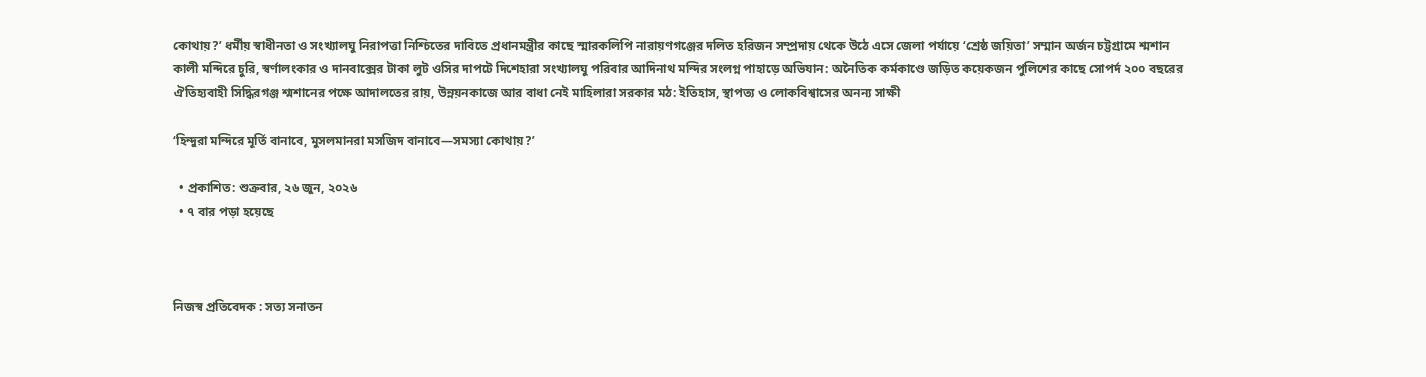কোথায়?’ ধর্মীয় স্বাধীনতা ও সংখ্যালঘু নিরাপত্তা নিশ্চিতের দাবিতে প্রধানমন্ত্রীর কাছে স্মারকলিপি নারায়ণগঞ্জের দলিত হরিজন সম্প্রদায় থেকে উঠে এসে জেলা পর্যায়ে ‘শ্রেষ্ঠ জয়িতা’ সম্মান অর্জন চট্টগ্রামে শ্মশান কালী মন্দিরে চুরি, স্বর্ণালংকার ও দানবাক্সের টাকা লুট ওসির দাপটে দিশেহারা সংখ্যালঘু পরিবার আদিনাথ মন্দির সংলগ্ন পাহাড়ে অভিযান: অনৈতিক কর্মকাণ্ডে জড়িত কয়েকজন পুলিশের কাছে সোপর্দ ২০০ বছরের ঐতিহ্যবাহী সিদ্ধিরগঞ্জ শ্মশানের পক্ষে আদালতের রায়, উন্নয়নকাজে আর বাধা নেই মাহিলারা সরকার মঠ: ইতিহাস, স্থাপত্য ও লোকবিশ্বাসের অনন্য সাক্ষী

‘হিন্দুরা মন্দিরে মূর্তি বানাবে, মুসলমানরা মসজিদ বানাবে—সমস্যা কোথায়?’

  • প্রকাশিত: শুক্রবার, ২৬ জুন, ২০২৬
  • ৭ বার পড়া হয়েছে



নিজস্ব প্রতিবেদক : সত্য সনাতন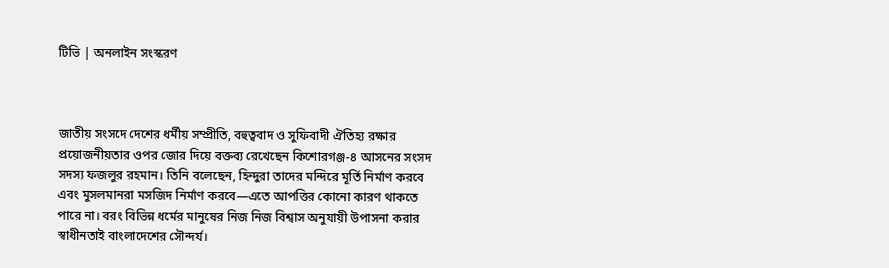টিভি | অনলাইন সংস্করণ



জাতীয় সংসদে দেশের ধর্মীয় সম্প্রীতি, বহুত্ববাদ ও সুফিবাদী ঐতিহ্য রক্ষার প্রয়োজনীয়তার ওপর জোর দিয়ে বক্তব্য রেখেছেন কিশোরগঞ্জ-৪ আসনের সংসদ সদস্য ফজলুর রহমান। তিনি বলেছেন, হিন্দুরা তাদের মন্দিরে মূর্তি নির্মাণ করবে এবং মুসলমানরা মসজিদ নির্মাণ করবে—এতে আপত্তির কোনো কারণ থাকতে পারে না। বরং বিভিন্ন ধর্মের মানুষের নিজ নিজ বিশ্বাস অনুযায়ী উপাসনা করার স্বাধীনতাই বাংলাদেশের সৌন্দর্য।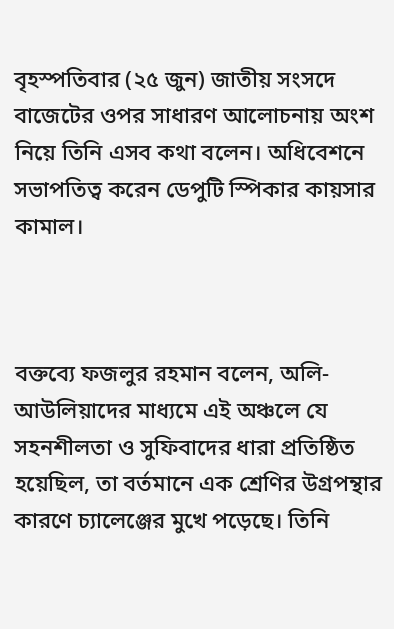বৃহস্পতিবার (২৫ জুন) জাতীয় সংসদে বাজেটের ওপর সাধারণ আলোচনায় অংশ নিয়ে তিনি এসব কথা বলেন। অধিবেশনে সভাপতিত্ব করেন ডেপুটি স্পিকার কায়সার কামাল।



বক্তব্যে ফজলুর রহমান বলেন, অলি-আউলিয়াদের মাধ্যমে এই অঞ্চলে যে সহনশীলতা ও সুফিবাদের ধারা প্রতিষ্ঠিত হয়েছিল, তা বর্তমানে এক শ্রেণির উগ্রপন্থার কারণে চ্যালেঞ্জের মুখে পড়েছে। তিনি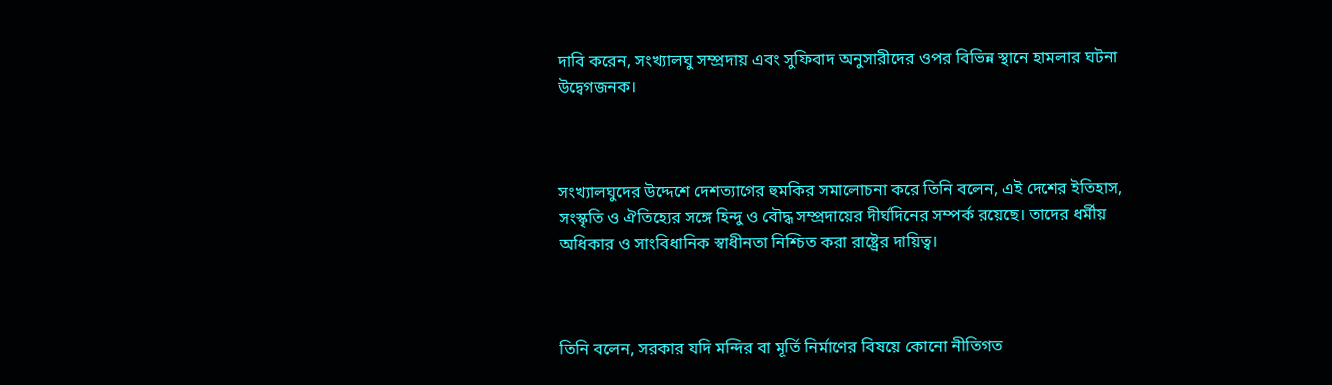দাবি করেন, সংখ্যালঘু সম্প্রদায় এবং সুফিবাদ অনুসারীদের ওপর বিভিন্ন স্থানে হামলার ঘটনা উদ্বেগজনক।



সংখ্যালঘুদের উদ্দেশে দেশত্যাগের হুমকির সমালোচনা করে তিনি বলেন, এই দেশের ইতিহাস, সংস্কৃতি ও ঐতিহ্যের সঙ্গে হিন্দু ও বৌদ্ধ সম্প্রদায়ের দীর্ঘদিনের সম্পর্ক রয়েছে। তাদের ধর্মীয় অধিকার ও সাংবিধানিক স্বাধীনতা নিশ্চিত করা রাষ্ট্রের দায়িত্ব।



তিনি বলেন, সরকার যদি মন্দির বা মূর্তি নির্মাণের বিষয়ে কোনো নীতিগত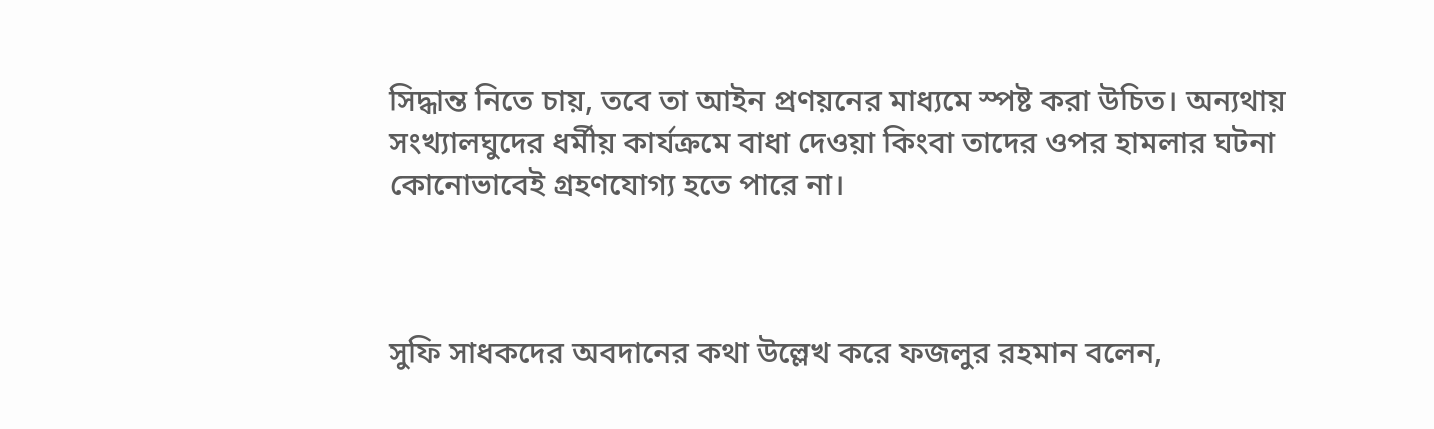সিদ্ধান্ত নিতে চায়, তবে তা আইন প্রণয়নের মাধ্যমে স্পষ্ট করা উচিত। অন্যথায় সংখ্যালঘুদের ধর্মীয় কার্যক্রমে বাধা দেওয়া কিংবা তাদের ওপর হামলার ঘটনা কোনোভাবেই গ্রহণযোগ্য হতে পারে না।



সুফি সাধকদের অবদানের কথা উল্লেখ করে ফজলুর রহমান বলেন,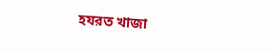হযরত খাজা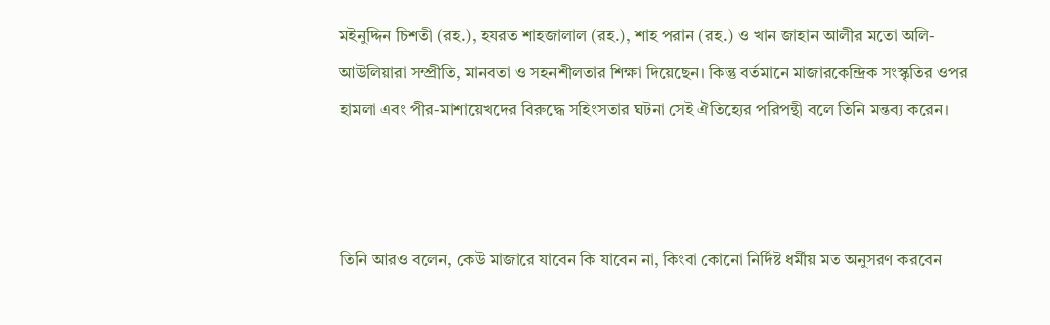মইনুদ্দিন চিশতী (রহ.), হযরত শাহজালাল (রহ.), শাহ পরান (রহ.) ও খান জাহান আলীর মতো অলি-আউলিয়ারা সম্প্রীতি, মানবতা ও সহনশীলতার শিক্ষা দিয়েছেন। কিন্তু বর্তমানে মাজারকেন্দ্রিক সংস্কৃতির ওপর হামলা এবং পীর-মাশায়েখদের বিরুদ্ধে সহিংসতার ঘটনা সেই ঐতিহ্যের পরিপন্থী বলে তিনি মন্তব্য করেন।



তিনি আরও বলেন, কেউ মাজারে যাবেন কি যাবেন না, কিংবা কোনো নির্দিষ্ট ধর্মীয় মত অনুসরণ করবেন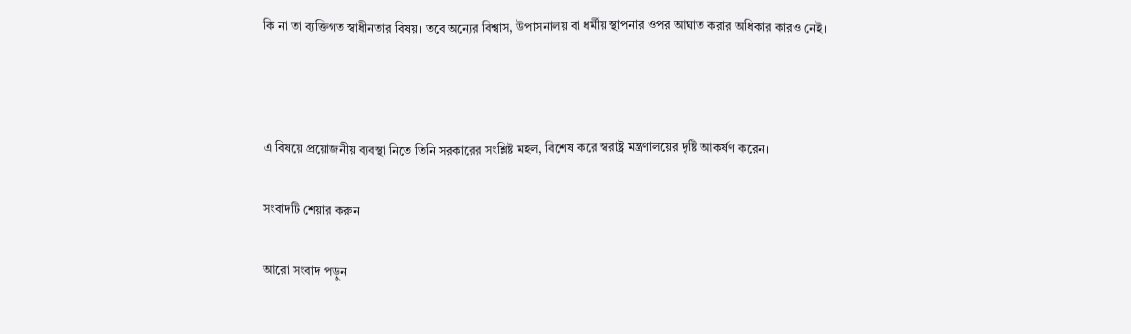কি না তা ব্যক্তিগত স্বাধীনতার বিষয়। তবে অন্যের বিশ্বাস, উপাসনালয় বা ধর্মীয় স্থাপনার ওপর আঘাত করার অধিকার কারও নেই।



এ বিষয়ে প্রয়োজনীয় ব্যবস্থা নিতে তিনি সরকারের সংশ্লিষ্ট মহল, বিশেষ করে স্বরাষ্ট্র মন্ত্রণালয়ের দৃষ্টি আকর্ষণ করেন।

সংবাদটি শেয়ার করুন

আরো সংবাদ পড়ুন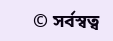© সর্বস্বত্ব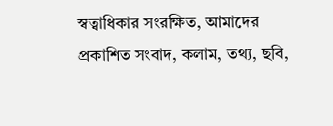স্বত্বাধিকার সংরক্ষিত, আমাদের প্রকাশিত সংবাদ, কলাম, তথ্য, ছবি,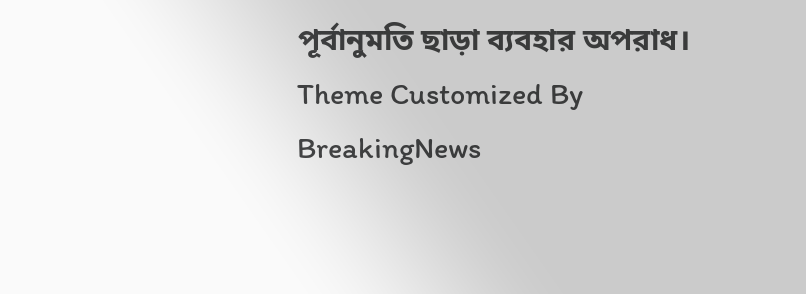পূর্বানুমতি ছাড়া ব্যবহার অপরাধ।
Theme Customized By BreakingNews